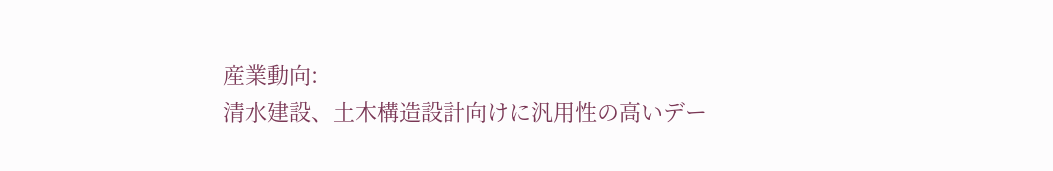産業動向:
清水建設、土木構造設計向けに汎用性の高いデー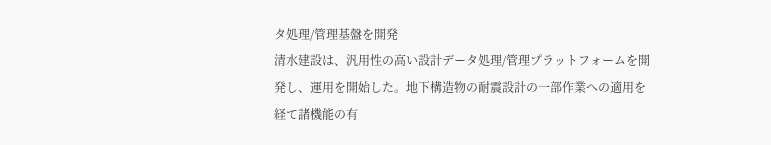タ処理/管理基盤を開発
清水建設は、汎用性の高い設計データ処理/管理プラットフォームを開発し、運用を開始した。地下構造物の耐震設計の一部作業への適用を経て諸機能の有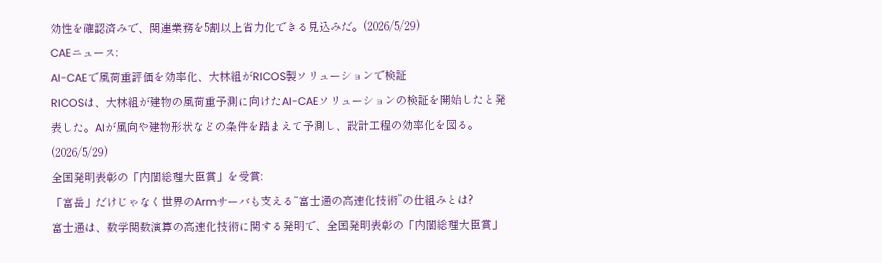効性を確認済みで、関連業務を5割以上省力化できる見込みだ。(2026/5/29)
CAEニュース:
AI-CAEで風荷重評価を効率化、大林組がRICOS製ソリューションで検証
RICOSは、大林組が建物の風荷重予測に向けたAI-CAEソリューションの検証を開始したと発表した。AIが風向や建物形状などの条件を踏まえて予測し、設計工程の効率化を図る。(2026/5/29)
全国発明表彰の「内閣総理大臣賞」を受賞:
「富岳」だけじゃなく世界のArmサーバも支える“富士通の高速化技術”の仕組みとは?
富士通は、数学関数演算の高速化技術に関する発明で、全国発明表彰の「内閣総理大臣賞」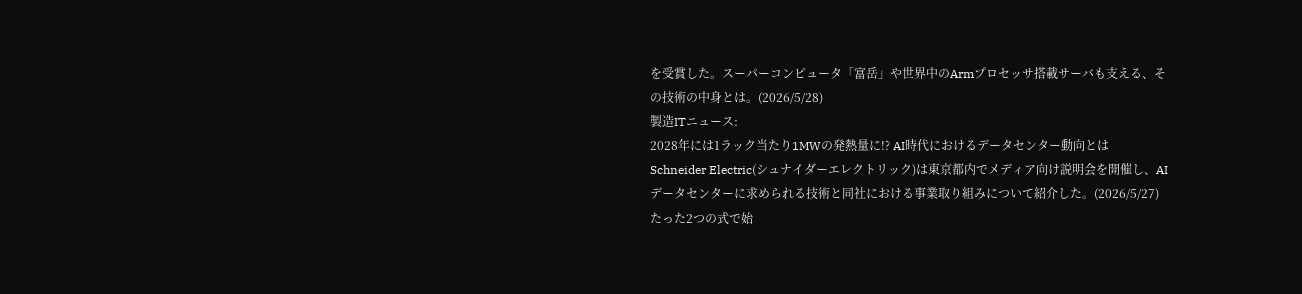を受賞した。スーパーコンピュータ「富岳」や世界中のArmプロセッサ搭載サーバも支える、その技術の中身とは。(2026/5/28)
製造ITニュース:
2028年には1ラック当たり1MWの発熱量に!? AI時代におけるデータセンター動向とは
Schneider Electric(シュナイダーエレクトリック)は東京都内でメディア向け説明会を開催し、AIデータセンターに求められる技術と同社における事業取り組みについて紹介した。(2026/5/27)
たった2つの式で始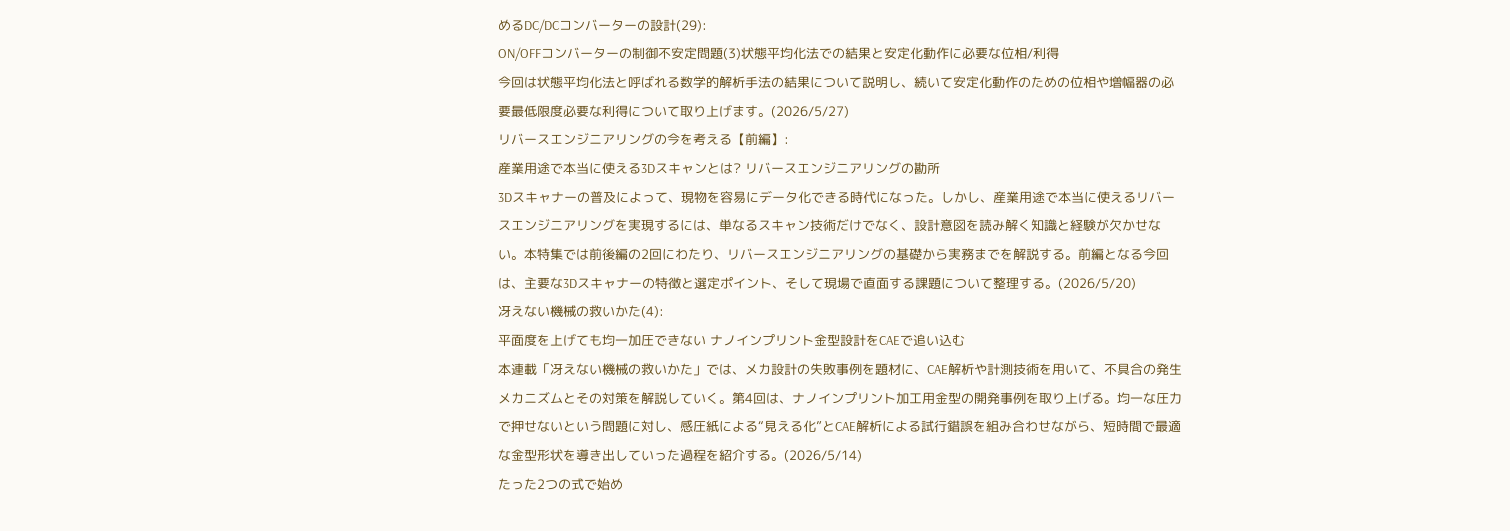めるDC/DCコンバーターの設計(29):
ON/OFFコンバーターの制御不安定問題(3)状態平均化法での結果と安定化動作に必要な位相/利得
今回は状態平均化法と呼ばれる数学的解析手法の結果について説明し、続いて安定化動作のための位相や増幅器の必要最低限度必要な利得について取り上げます。(2026/5/27)
リバースエンジニアリングの今を考える【前編】:
産業用途で本当に使える3Dスキャンとは? リバースエンジニアリングの勘所
3Dスキャナーの普及によって、現物を容易にデータ化できる時代になった。しかし、産業用途で本当に使えるリバースエンジニアリングを実現するには、単なるスキャン技術だけでなく、設計意図を読み解く知識と経験が欠かせない。本特集では前後編の2回にわたり、リバースエンジニアリングの基礎から実務までを解説する。前編となる今回は、主要な3Dスキャナーの特徴と選定ポイント、そして現場で直面する課題について整理する。(2026/5/20)
冴えない機械の救いかた(4):
平面度を上げても均一加圧できない ナノインプリント金型設計をCAEで追い込む
本連載「冴えない機械の救いかた」では、メカ設計の失敗事例を題材に、CAE解析や計測技術を用いて、不具合の発生メカニズムとその対策を解説していく。第4回は、ナノインプリント加工用金型の開発事例を取り上げる。均一な圧力で押せないという問題に対し、感圧紙による“見える化”とCAE解析による試行錯誤を組み合わせながら、短時間で最適な金型形状を導き出していった過程を紹介する。(2026/5/14)
たった2つの式で始め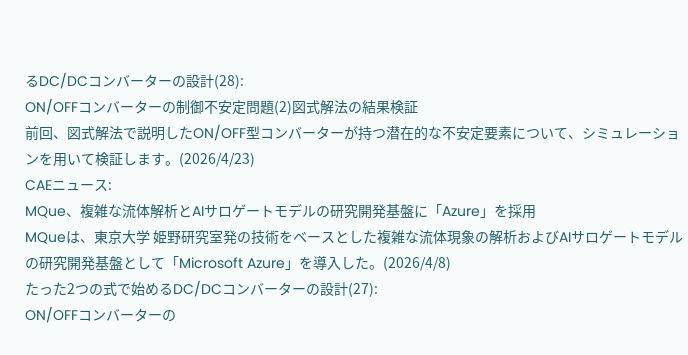るDC/DCコンバーターの設計(28):
ON/OFFコンバーターの制御不安定問題(2)図式解法の結果検証
前回、図式解法で説明したON/OFF型コンバーターが持つ潜在的な不安定要素について、シミュレーションを用いて検証します。(2026/4/23)
CAEニュース:
MQue、複雑な流体解析とAIサロゲートモデルの研究開発基盤に「Azure」を採用
MQueは、東京大学 姫野研究室発の技術をベースとした複雑な流体現象の解析およびAIサロゲートモデルの研究開発基盤として「Microsoft Azure」を導入した。(2026/4/8)
たった2つの式で始めるDC/DCコンバーターの設計(27):
ON/OFFコンバーターの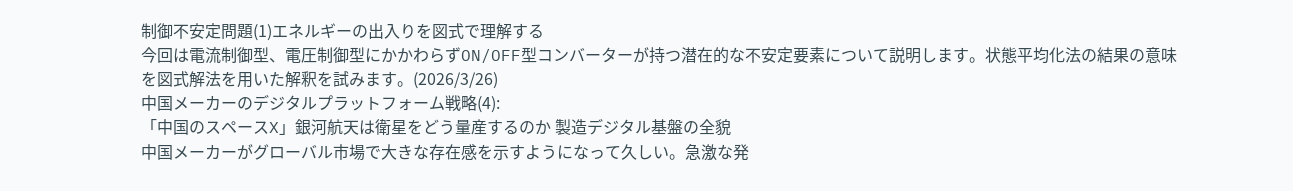制御不安定問題(1)エネルギーの出入りを図式で理解する
今回は電流制御型、電圧制御型にかかわらずON/OFF型コンバーターが持つ潜在的な不安定要素について説明します。状態平均化法の結果の意味を図式解法を用いた解釈を試みます。(2026/3/26)
中国メーカーのデジタルプラットフォーム戦略(4):
「中国のスペースX」銀河航天は衛星をどう量産するのか 製造デジタル基盤の全貌
中国メーカーがグローバル市場で大きな存在感を示すようになって久しい。急激な発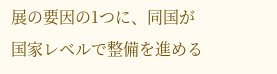展の要因の1つに、同国が国家レベルで整備を進める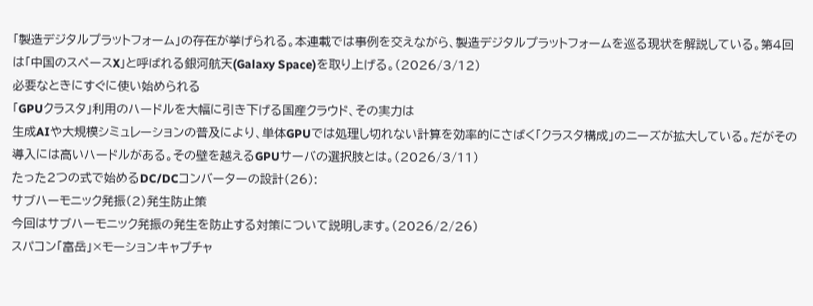「製造デジタルプラットフォーム」の存在が挙げられる。本連載では事例を交えながら、製造デジタルプラットフォームを巡る現状を解説している。第4回は「中国のスペースX」と呼ばれる銀河航天(Galaxy Space)を取り上げる。(2026/3/12)
必要なときにすぐに使い始められる
「GPUクラスタ」利用のハードルを大幅に引き下げる国産クラウド、その実力は
生成AIや大規模シミュレーションの普及により、単体GPUでは処理し切れない計算を効率的にさばく「クラスタ構成」のニーズが拡大している。だがその導入には高いハードルがある。その壁を越えるGPUサーバの選択肢とは。(2026/3/11)
たった2つの式で始めるDC/DCコンバーターの設計(26):
サブハーモニック発振(2)発生防止策
今回はサブハーモニック発振の発生を防止する対策について説明します。(2026/2/26)
スパコン「富岳」×モーションキャプチャ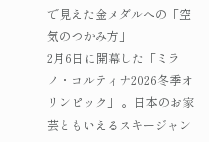で見えた金メダルへの「空気のつかみ方」
2月6日に開幕した「ミラノ・コルティナ2026冬季オリンピック」 。日本のお家芸ともいえるスキージャン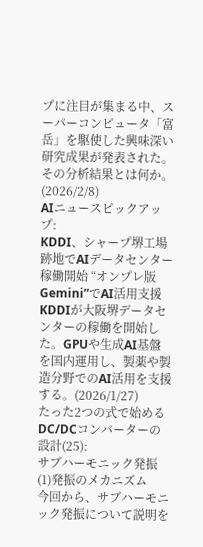プに注目が集まる中、スーパーコンピュータ「富岳」を駆使した興味深い研究成果が発表された。その分析結果とは何か。(2026/2/8)
AIニュースピックアップ:
KDDI、シャープ堺工場跡地でAIデータセンター稼働開始 “オンプレ版Gemini”でAI活用支援
KDDIが大阪堺データセンターの稼働を開始した。GPUや生成AI基盤を国内運用し、製薬や製造分野でのAI活用を支援する。(2026/1/27)
たった2つの式で始めるDC/DCコンバーターの設計(25):
サブハーモニック発振(1)発振のメカニズム
今回から、サブハーモニック発振について説明を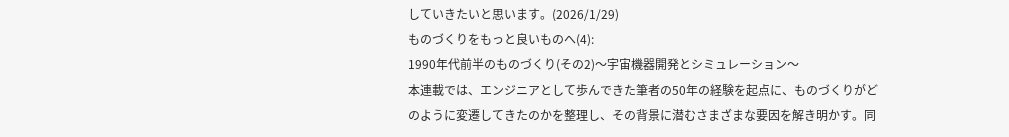していきたいと思います。(2026/1/29)
ものづくりをもっと良いものへ(4):
1990年代前半のものづくり(その2)〜宇宙機器開発とシミュレーション〜
本連載では、エンジニアとして歩んできた筆者の50年の経験を起点に、ものづくりがどのように変遷してきたのかを整理し、その背景に潜むさまざまな要因を解き明かす。同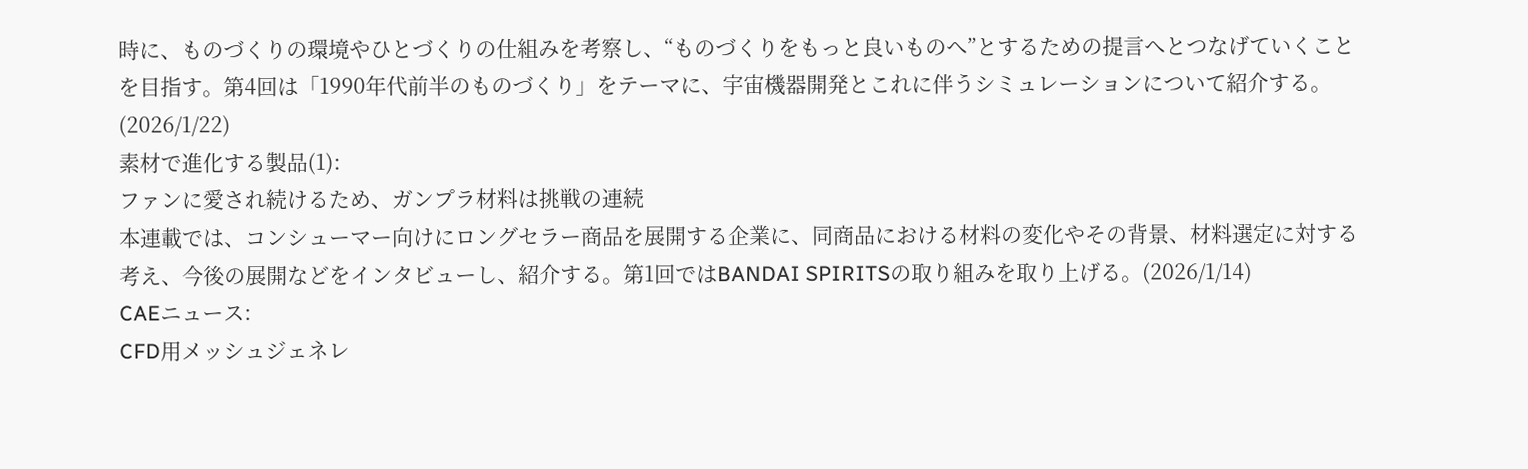時に、ものづくりの環境やひとづくりの仕組みを考察し、“ものづくりをもっと良いものへ”とするための提言へとつなげていくことを目指す。第4回は「1990年代前半のものづくり」をテーマに、宇宙機器開発とこれに伴うシミュレーションについて紹介する。(2026/1/22)
素材で進化する製品(1):
ファンに愛され続けるため、ガンプラ材料は挑戦の連続
本連載では、コンシューマー向けにロングセラー商品を展開する企業に、同商品における材料の変化やその背景、材料選定に対する考え、今後の展開などをインタビューし、紹介する。第1回ではBANDAI SPIRITSの取り組みを取り上げる。(2026/1/14)
CAEニュース:
CFD用メッシュジェネレ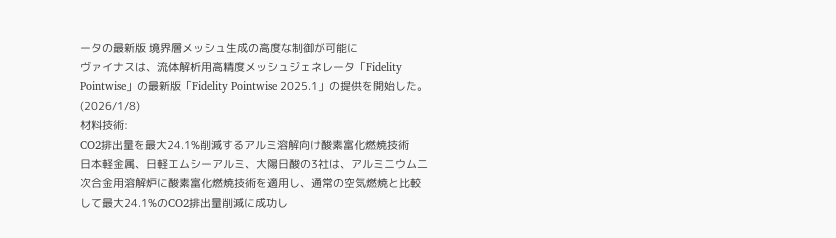ータの最新版 境界層メッシュ生成の高度な制御が可能に
ヴァイナスは、流体解析用高精度メッシュジェネレータ「Fidelity Pointwise」の最新版「Fidelity Pointwise 2025.1」の提供を開始した。(2026/1/8)
材料技術:
CO2排出量を最大24.1%削減するアルミ溶解向け酸素富化燃焼技術
日本軽金属、日軽エムシーアルミ、大陽日酸の3社は、アルミニウム二次合金用溶解炉に酸素富化燃焼技術を適用し、通常の空気燃焼と比較して最大24.1%のCO2排出量削減に成功し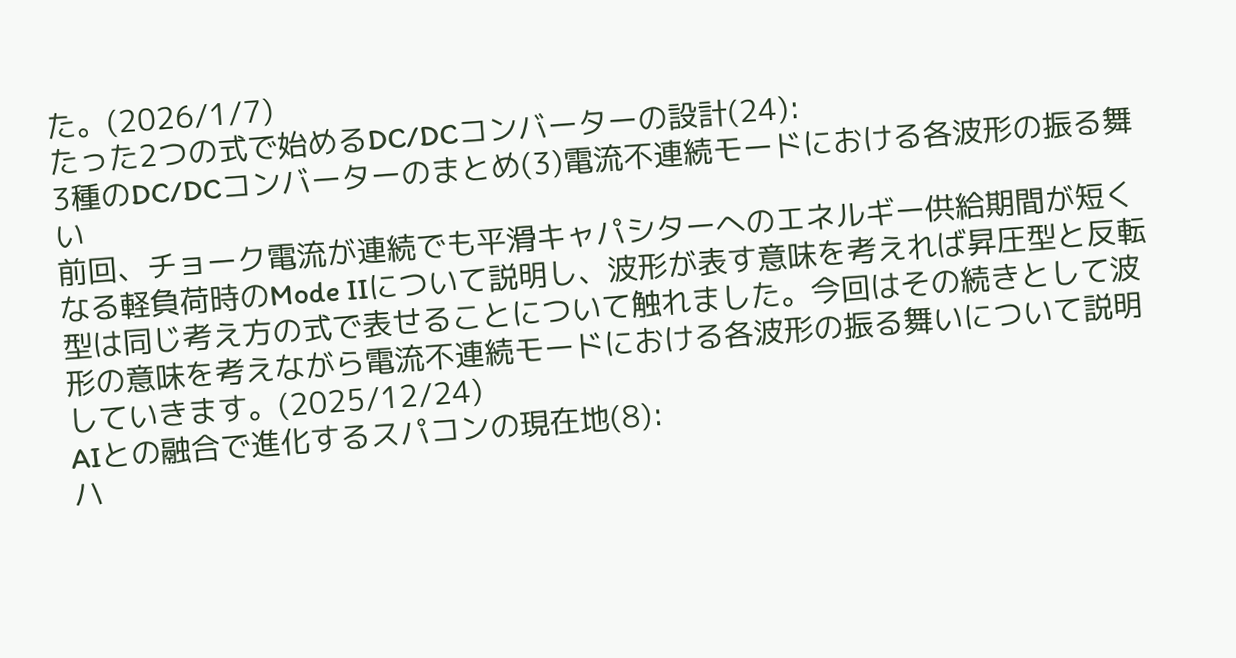た。(2026/1/7)
たった2つの式で始めるDC/DCコンバーターの設計(24):
3種のDC/DCコンバーターのまとめ(3)電流不連続モードにおける各波形の振る舞い
前回、チョーク電流が連続でも平滑キャパシターへのエネルギー供給期間が短くなる軽負荷時のMode IIについて説明し、波形が表す意味を考えれば昇圧型と反転型は同じ考え方の式で表せることについて触れました。今回はその続きとして波形の意味を考えながら電流不連続モードにおける各波形の振る舞いについて説明していきます。(2025/12/24)
AIとの融合で進化するスパコンの現在地(8):
ハ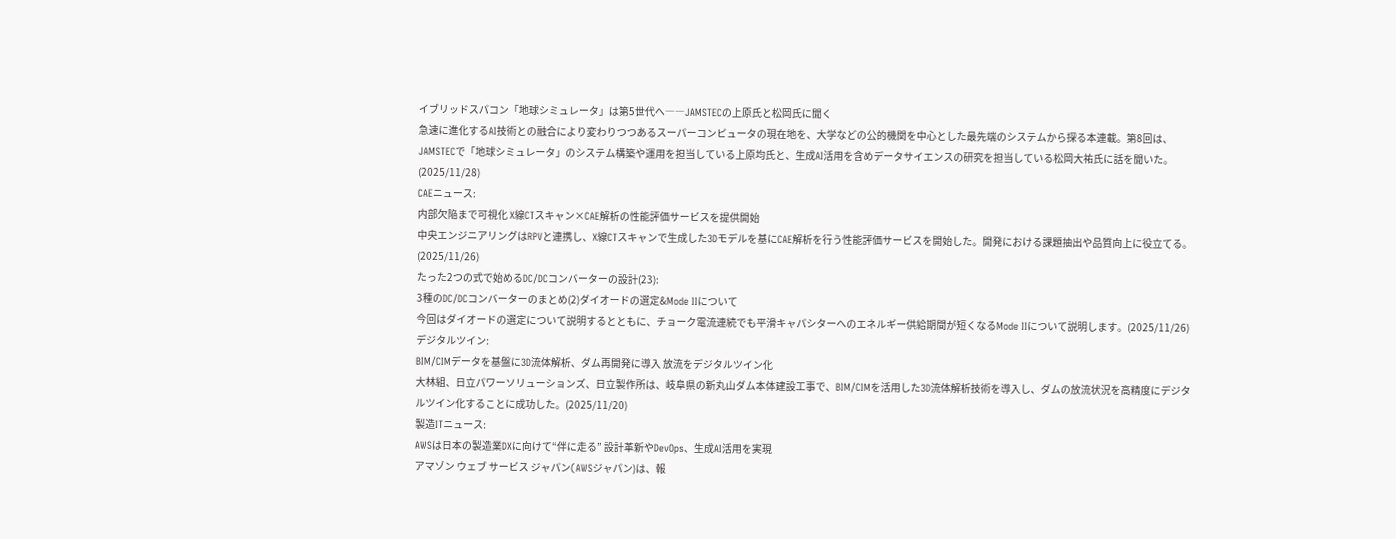イブリッドスパコン「地球シミュレータ」は第5世代へ――JAMSTECの上原氏と松岡氏に聞く
急速に進化するAI技術との融合により変わりつつあるスーパーコンピュータの現在地を、大学などの公的機関を中心とした最先端のシステムから探る本連載。第8回は、JAMSTECで「地球シミュレータ」のシステム構築や運用を担当している上原均氏と、生成AI活用を含めデータサイエンスの研究を担当している松岡大祐氏に話を聞いた。(2025/11/28)
CAEニュース:
内部欠陥まで可視化 X線CTスキャン×CAE解析の性能評価サービスを提供開始
中央エンジニアリングはRPVと連携し、X線CTスキャンで生成した3Dモデルを基にCAE解析を行う性能評価サービスを開始した。開発における課題抽出や品質向上に役立てる。(2025/11/26)
たった2つの式で始めるDC/DCコンバーターの設計(23):
3種のDC/DCコンバーターのまとめ(2)ダイオードの選定&Mode IIについて
今回はダイオードの選定について説明するとともに、チョーク電流連続でも平滑キャパシターへのエネルギー供給期間が短くなるMode IIについて説明します。(2025/11/26)
デジタルツイン:
BIM/CIMデータを基盤に3D流体解析、ダム再開発に導入 放流をデジタルツイン化
大林組、日立パワーソリューションズ、日立製作所は、岐阜県の新丸山ダム本体建設工事で、BIM/CIMを活用した3D流体解析技術を導入し、ダムの放流状況を高精度にデジタルツイン化することに成功した。(2025/11/20)
製造ITニュース:
AWSは日本の製造業DXに向けて“伴に走る” 設計革新やDevOps、生成AI活用を実現
アマゾン ウェブ サービス ジャパン(AWSジャパン)は、報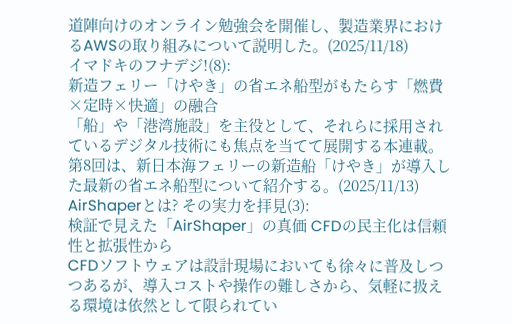道陣向けのオンライン勉強会を開催し、製造業界におけるAWSの取り組みについて説明した。(2025/11/18)
イマドキのフナデジ!(8):
新造フェリー「けやき」の省エネ船型がもたらす「燃費×定時×快適」の融合
「船」や「港湾施設」を主役として、それらに採用されているデジタル技術にも焦点を当てて展開する本連載。第8回は、新日本海フェリーの新造船「けやき」が導入した最新の省エネ船型について紹介する。(2025/11/13)
AirShaperとは? その実力を拝見(3):
検証で見えた「AirShaper」の真価 CFDの民主化は信頼性と拡張性から
CFDソフトウェアは設計現場においても徐々に普及しつつあるが、導入コストや操作の難しさから、気軽に扱える環境は依然として限られてい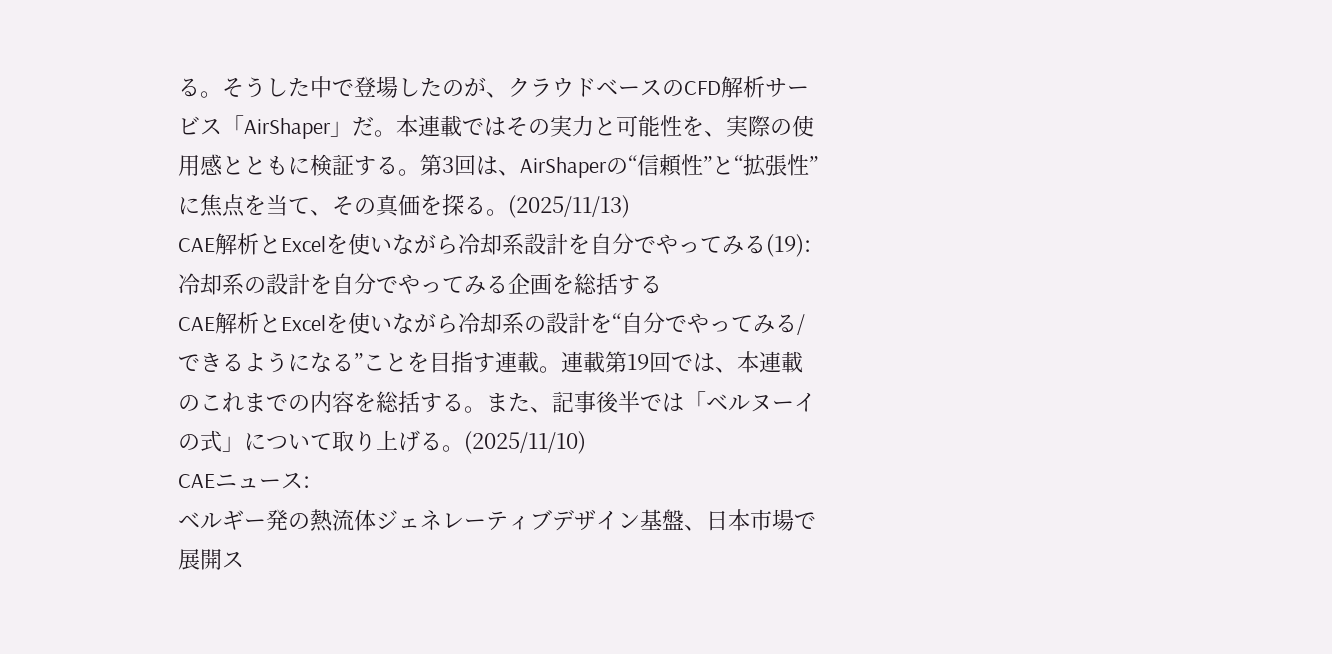る。そうした中で登場したのが、クラウドベースのCFD解析サービス「AirShaper」だ。本連載ではその実力と可能性を、実際の使用感とともに検証する。第3回は、AirShaperの“信頼性”と“拡張性”に焦点を当て、その真価を探る。(2025/11/13)
CAE解析とExcelを使いながら冷却系設計を自分でやってみる(19):
冷却系の設計を自分でやってみる企画を総括する
CAE解析とExcelを使いながら冷却系の設計を“自分でやってみる/できるようになる”ことを目指す連載。連載第19回では、本連載のこれまでの内容を総括する。また、記事後半では「ベルヌーイの式」について取り上げる。(2025/11/10)
CAEニュース:
ベルギー発の熱流体ジェネレーティブデザイン基盤、日本市場で展開ス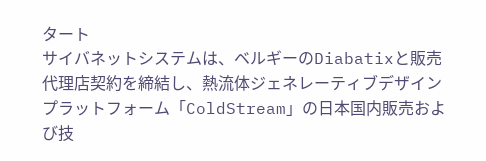タート
サイバネットシステムは、ベルギーのDiabatixと販売代理店契約を締結し、熱流体ジェネレーティブデザインプラットフォーム「ColdStream」の日本国内販売および技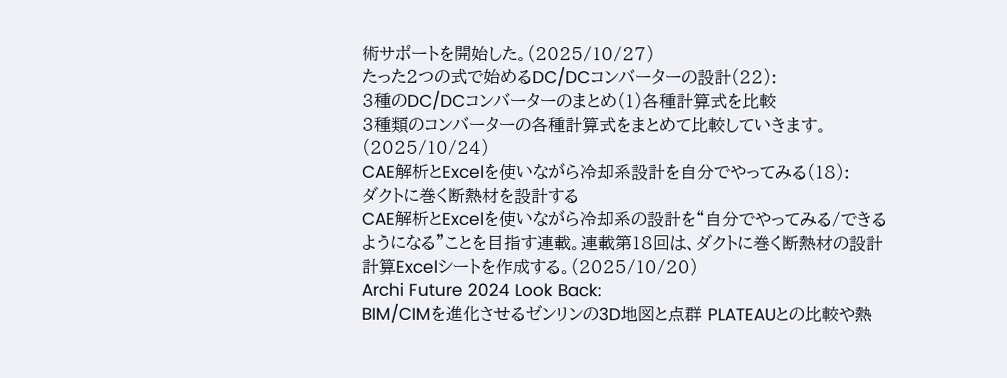術サポートを開始した。(2025/10/27)
たった2つの式で始めるDC/DCコンバーターの設計(22):
3種のDC/DCコンバーターのまとめ(1)各種計算式を比較
3種類のコンバーターの各種計算式をまとめて比較していきます。(2025/10/24)
CAE解析とExcelを使いながら冷却系設計を自分でやってみる(18):
ダクトに巻く断熱材を設計する
CAE解析とExcelを使いながら冷却系の設計を“自分でやってみる/できるようになる”ことを目指す連載。連載第18回は、ダクトに巻く断熱材の設計計算Excelシートを作成する。(2025/10/20)
Archi Future 2024 Look Back:
BIM/CIMを進化させるゼンリンの3D地図と点群 PLATEAUとの比較や熱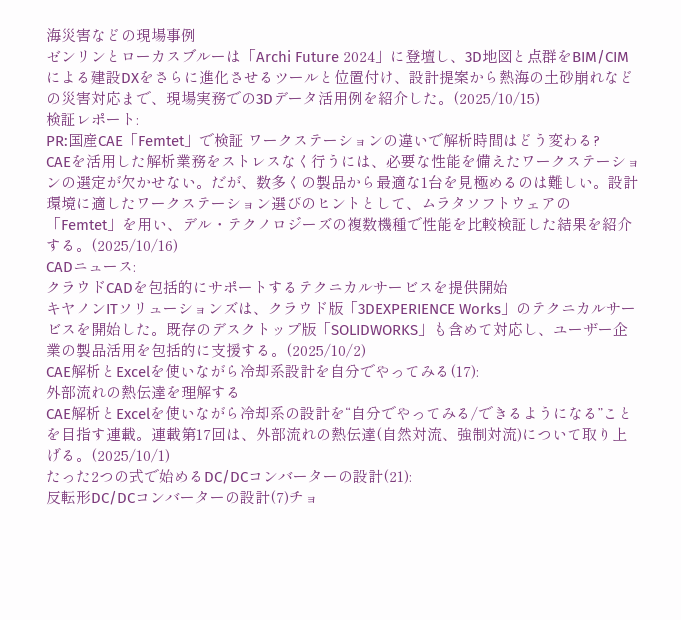海災害などの現場事例
ゼンリンとローカスブルーは「Archi Future 2024」に登壇し、3D地図と点群をBIM/CIMによる建設DXをさらに進化させるツールと位置付け、設計提案から熱海の土砂崩れなどの災害対応まで、現場実務での3Dデータ活用例を紹介した。(2025/10/15)
検証レポート:
PR:国産CAE「Femtet」で検証 ワークステーションの違いで解析時間はどう変わる?
CAEを活用した解析業務をストレスなく行うには、必要な性能を備えたワークステーションの選定が欠かせない。だが、数多くの製品から最適な1台を見極めるのは難しい。設計環境に適したワークステーション選びのヒントとして、ムラタソフトウェアの「Femtet」を用い、デル・テクノロジーズの複数機種で性能を比較検証した結果を紹介する。(2025/10/16)
CADニュース:
クラウドCADを包括的にサポートするテクニカルサービスを提供開始
キヤノンITソリューションズは、クラウド版「3DEXPERIENCE Works」のテクニカルサービスを開始した。既存のデスクトップ版「SOLIDWORKS」も含めて対応し、ユーザー企業の製品活用を包括的に支援する。(2025/10/2)
CAE解析とExcelを使いながら冷却系設計を自分でやってみる(17):
外部流れの熱伝達を理解する
CAE解析とExcelを使いながら冷却系の設計を“自分でやってみる/できるようになる”ことを目指す連載。連載第17回は、外部流れの熱伝達(自然対流、強制対流)について取り上げる。(2025/10/1)
たった2つの式で始めるDC/DCコンバーターの設計(21):
反転形DC/DCコンバーターの設計(7)チョ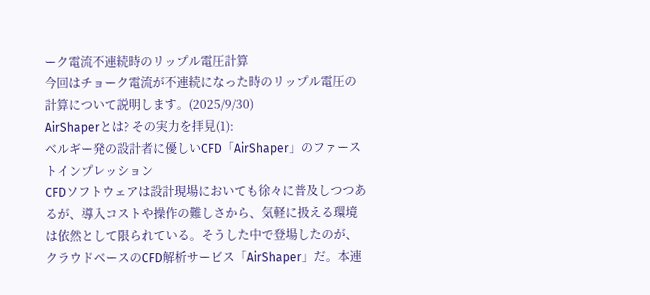ーク電流不連続時のリップル電圧計算
今回はチョーク電流が不連続になった時のリップル電圧の計算について説明します。(2025/9/30)
AirShaperとは? その実力を拝見(1):
ベルギー発の設計者に優しいCFD「AirShaper」のファーストインプレッション
CFDソフトウェアは設計現場においても徐々に普及しつつあるが、導入コストや操作の難しさから、気軽に扱える環境は依然として限られている。そうした中で登場したのが、クラウドベースのCFD解析サービス「AirShaper」だ。本連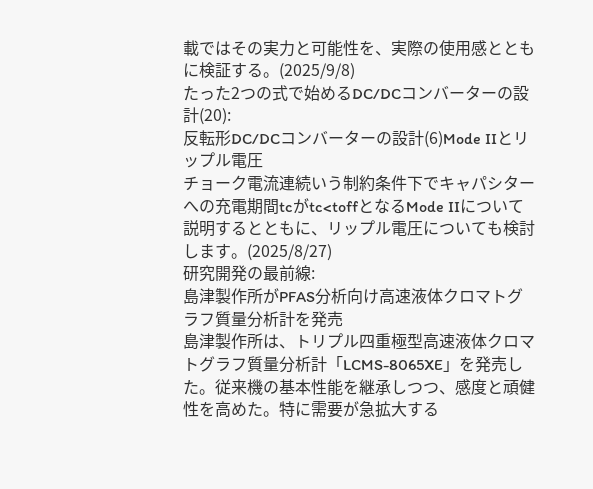載ではその実力と可能性を、実際の使用感とともに検証する。(2025/9/8)
たった2つの式で始めるDC/DCコンバーターの設計(20):
反転形DC/DCコンバーターの設計(6)Mode IIとリップル電圧
チョーク電流連続いう制約条件下でキャパシターへの充電期間tcがtc<toffとなるMode IIについて説明するとともに、リップル電圧についても検討します。(2025/8/27)
研究開発の最前線:
島津製作所がPFAS分析向け高速液体クロマトグラフ質量分析計を発売
島津製作所は、トリプル四重極型高速液体クロマトグラフ質量分析計「LCMS-8065XE」を発売した。従来機の基本性能を継承しつつ、感度と頑健性を高めた。特に需要が急拡大する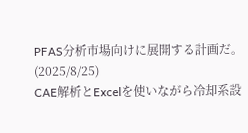PFAS分析市場向けに展開する計画だ。(2025/8/25)
CAE解析とExcelを使いながら冷却系設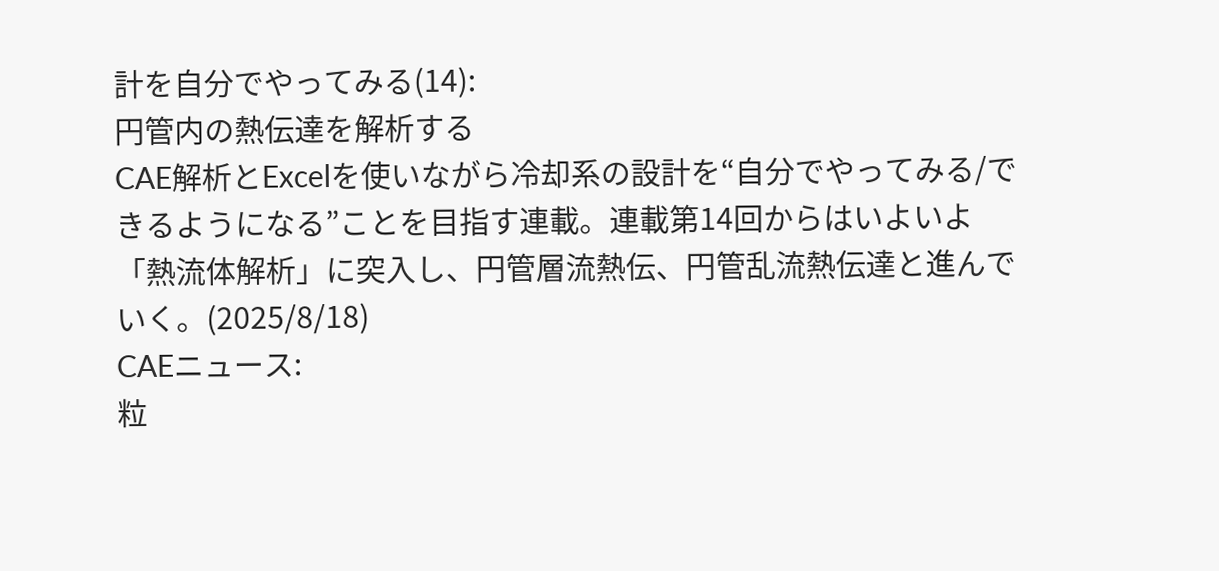計を自分でやってみる(14):
円管内の熱伝達を解析する
CAE解析とExcelを使いながら冷却系の設計を“自分でやってみる/できるようになる”ことを目指す連載。連載第14回からはいよいよ「熱流体解析」に突入し、円管層流熱伝、円管乱流熱伝達と進んでいく。(2025/8/18)
CAEニュース:
粒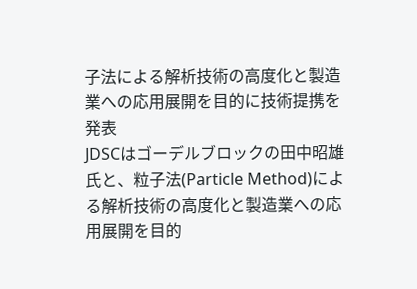子法による解析技術の高度化と製造業への応用展開を目的に技術提携を発表
JDSCはゴーデルブロックの田中昭雄氏と、粒子法(Particle Method)による解析技術の高度化と製造業への応用展開を目的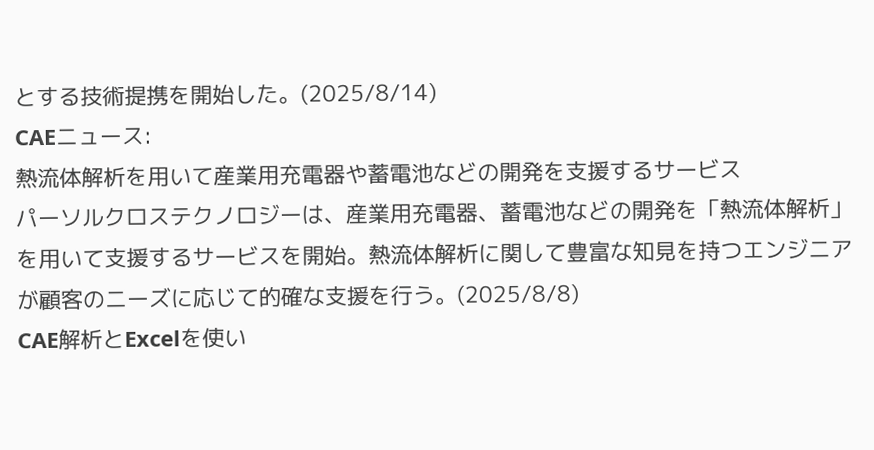とする技術提携を開始した。(2025/8/14)
CAEニュース:
熱流体解析を用いて産業用充電器や蓄電池などの開発を支援するサービス
パーソルクロステクノロジーは、産業用充電器、蓄電池などの開発を「熱流体解析」を用いて支援するサービスを開始。熱流体解析に関して豊富な知見を持つエンジニアが顧客のニーズに応じて的確な支援を行う。(2025/8/8)
CAE解析とExcelを使い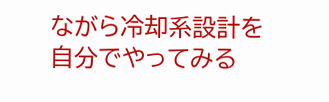ながら冷却系設計を自分でやってみる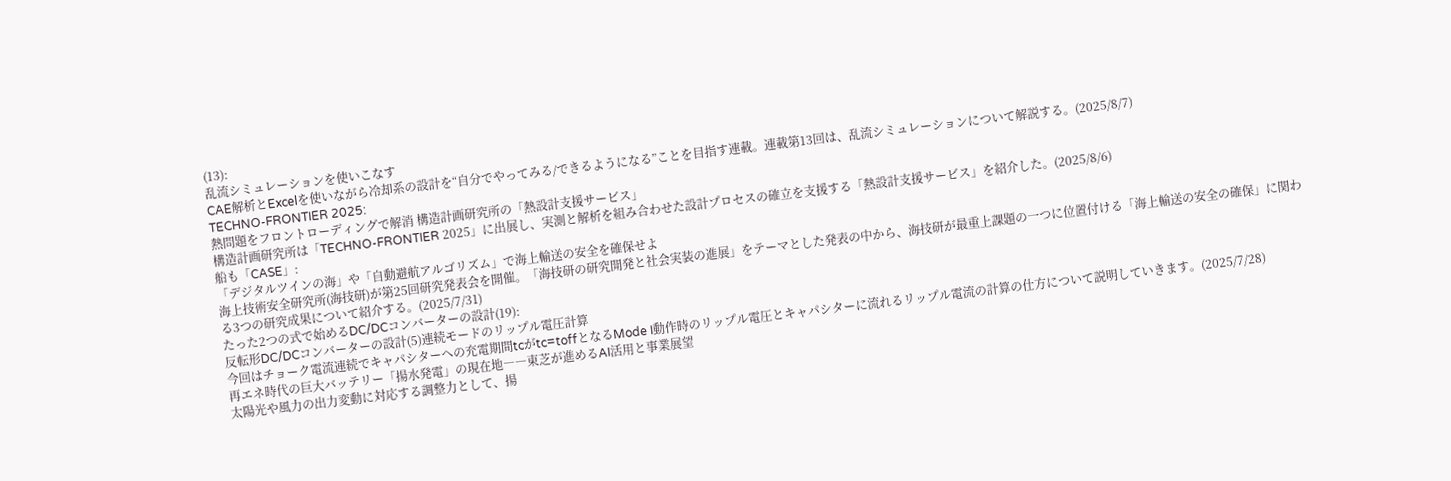(13):
乱流シミュレーションを使いこなす
CAE解析とExcelを使いながら冷却系の設計を“自分でやってみる/できるようになる”ことを目指す連載。連載第13回は、乱流シミュレーションについて解説する。(2025/8/7)
TECHNO-FRONTIER 2025:
熱問題をフロントローディングで解消 構造計画研究所の「熱設計支援サービス」
構造計画研究所は「TECHNO-FRONTIER 2025」に出展し、実測と解析を組み合わせた設計プロセスの確立を支援する「熱設計支援サービス」を紹介した。(2025/8/6)
船も「CASE」:
「デジタルツインの海」や「自動避航アルゴリズム」で海上輸送の安全を確保せよ
海上技術安全研究所(海技研)が第25回研究発表会を開催。「海技研の研究開発と社会実装の進展」をテーマとした発表の中から、海技研が最重上課題の一つに位置付ける「海上輸送の安全の確保」に関わる3つの研究成果について紹介する。(2025/7/31)
たった2つの式で始めるDC/DCコンバーターの設計(19):
反転形DC/DCコンバーターの設計(5)連続モードのリップル電圧計算
今回はチョーク電流連続でキャパシターへの充電期間tcがtc=toffとなるMode I動作時のリップル電圧とキャパシターに流れるリップル電流の計算の仕方について説明していきます。(2025/7/28)
再エネ時代の巨大バッテリー「揚水発電」の現在地――東芝が進めるAI活用と事業展望
太陽光や風力の出力変動に対応する調整力として、揚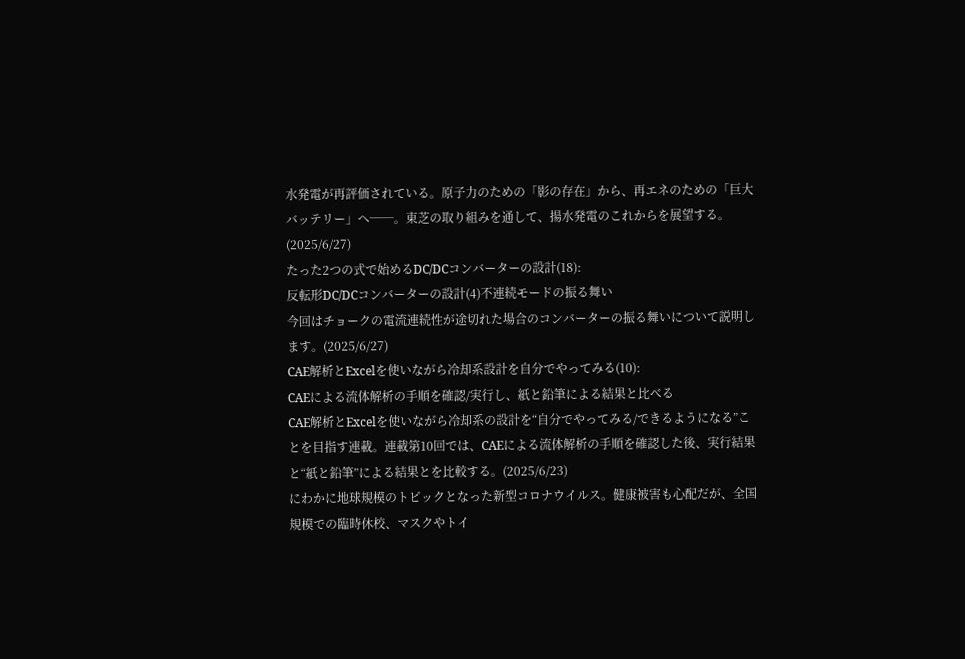水発電が再評価されている。原子力のための「影の存在」から、再エネのための「巨大バッテリー」へ──。東芝の取り組みを通して、揚水発電のこれからを展望する。(2025/6/27)
たった2つの式で始めるDC/DCコンバーターの設計(18):
反転形DC/DCコンバーターの設計(4)不連続モードの振る舞い
今回はチョークの電流連続性が途切れた場合のコンバーターの振る舞いについて説明します。(2025/6/27)
CAE解析とExcelを使いながら冷却系設計を自分でやってみる(10):
CAEによる流体解析の手順を確認/実行し、紙と鉛筆による結果と比べる
CAE解析とExcelを使いながら冷却系の設計を“自分でやってみる/できるようになる”ことを目指す連載。連載第10回では、CAEによる流体解析の手順を確認した後、実行結果と“紙と鉛筆”による結果とを比較する。(2025/6/23)
にわかに地球規模のトピックとなった新型コロナウイルス。健康被害も心配だが、全国規模での臨時休校、マスクやトイ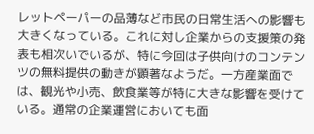レットペーパーの品薄など市民の日常生活への影響も大きくなっている。これに対し企業からの支援策の発表も相次いでいるが、特に今回は子供向けのコンテンツの無料提供の動きが顕著なようだ。一方産業面では、観光や小売、飲食業等が特に大きな影響を受けている。通常の企業運営においても面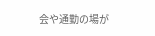会や通勤の場が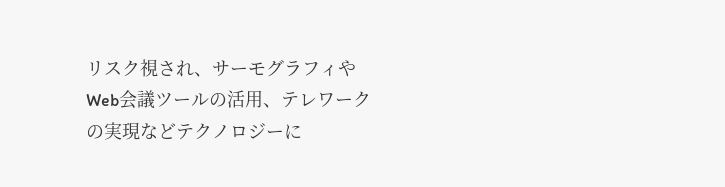リスク視され、サーモグラフィやWeb会議ツールの活用、テレワークの実現などテクノロジーに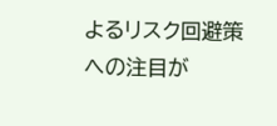よるリスク回避策への注目が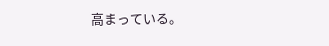高まっている。